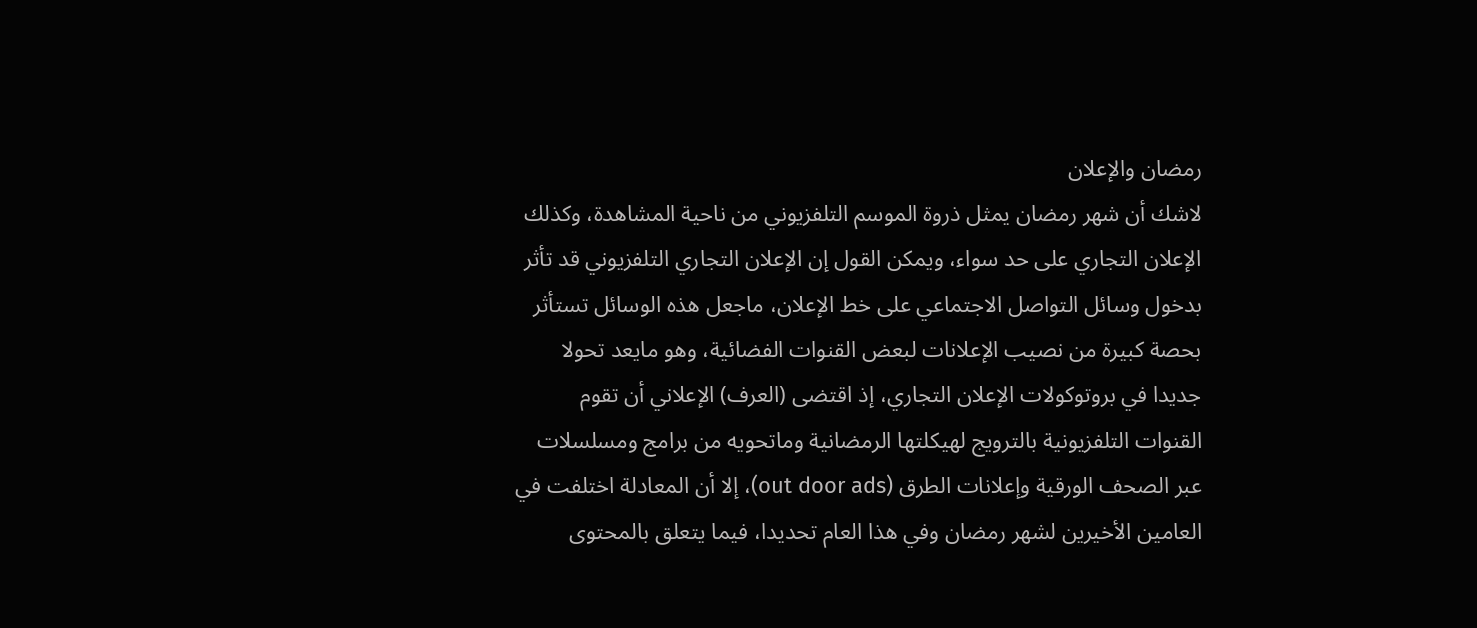رمضان والإعلان
لاشك أن شهر رمضان يمثل ذروة الموسم التلفزيوني من ناحية المشاهدة، وكذلك الإعلان التجاري على حد سواء، ويمكن القول إن الإعلان التجاري التلفزيوني قد تأثر بدخول وسائل التواصل الاجتماعي على خط الإعلان، ماجعل هذه الوسائل تستأثر بحصة كبيرة من نصيب الإعلانات لبعض القنوات الفضائية، وهو مايعد تحولا جديدا في بروتوكولات الإعلان التجاري، إذ اقتضى (العرف) الإعلاني أن تقوم القنوات التلفزيونية بالترويج لهيكلتها الرمضانية وماتحويه من برامج ومسلسلات عبر الصحف الورقية وإعلانات الطرق (out door ads)، إلا أن المعادلة اختلفت في العامين الأخيرين لشهر رمضان وفي هذا العام تحديدا، فيما يتعلق بالمحتوى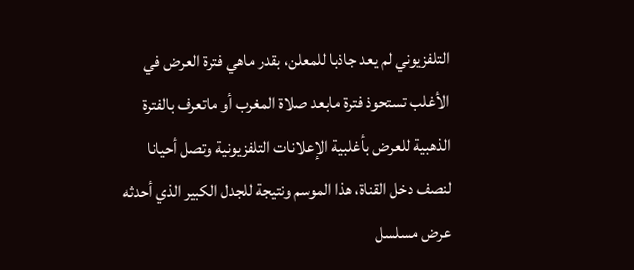التلفزيوني لم يعد جاذبا للمعلن، بقدر ماهي فترة العرض في الأغلب تستحوذ فترة مابعد صلاة المغرب أو ماتعرف بالفترة الذهبية للعرض بأغلبية الإعلانات التلفزيونية وتصل أحيانا لنصف دخل القناة، هذا الموسم ونتيجة للجدل الكبير الذي أحدثه عرض مسلسل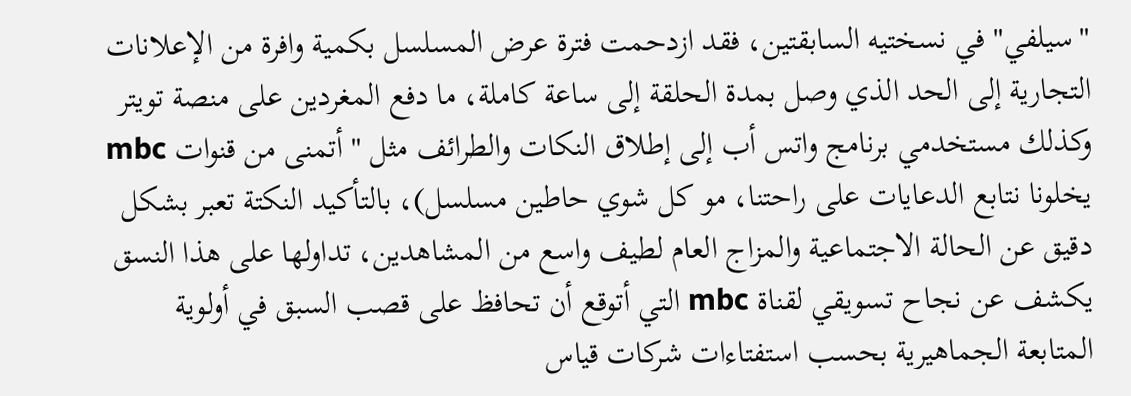"سيلفي" في نسختيه السابقتين، فقد ازدحمت فترة عرض المسلسل بكمية وافرة من الإعلانات التجارية إلى الحد الذي وصل بمدة الحلقة إلى ساعة كاملة، ما دفع المغردين على منصة تويتر وكذلك مستخدمي برنامج واتس أب إلى إطلاق النكات والطرائف مثل " أتمنى من قنوات mbc يخلونا نتابع الدعايات على راحتنا، مو كل شوي حاطين مسلسل)، بالتأكيد النكتة تعبر بشكل دقيق عن الحالة الاجتماعية والمزاج العام لطيف واسع من المشاهدين، تداولها على هذا النسق يكشف عن نجاح تسويقي لقناة mbc التي أتوقع أن تحافظ على قصب السبق في أولوية المتابعة الجماهيرية بحسب استفتاءات شركات قياس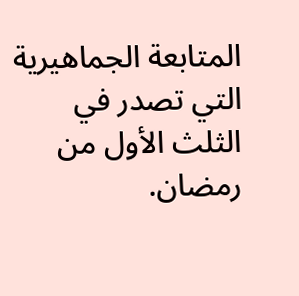المتابعة الجماهيرية التي تصدر في الثلث الأول من رمضان.